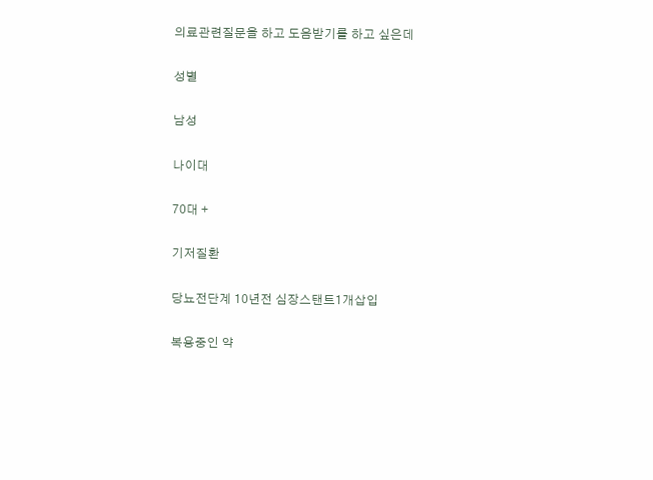의료관련질문을 하고 도음받기를 하고 싶은데

성별

남성

나이대

70대 +

기저질환

당뇨전단계 10년전 심장스탠트1개삽입

복용중인 약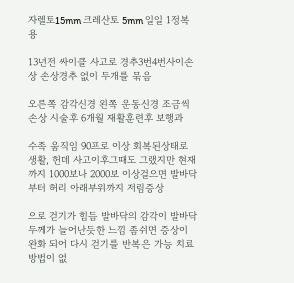자렐토15mm 크레산토 5mm 일일 1정복용

13년전 싸이클 사고로 경추3번4번사이손상 손상경추 없이 두개를 묶음

오른쪽 감각신경 왼쪽 운동신경 조금씩손상 시술후 6개월 재활훈련후 보행과

수족 움직임 90프로 이상 회복된상태로 생활, 헌데 사고이후그때도 그랬지만 현재까지 1000보나 2000보 이상걸으면 발바닥부터 허리 아래부위까지 저림증상

으로 걷기가 힘듬 발바닥의 감각이 발바닥 두께가 늘어난듯한 느낌 좀쉬면 증상이 완화 되어 다시 걷기를 반복은 가능 치료 방법이 없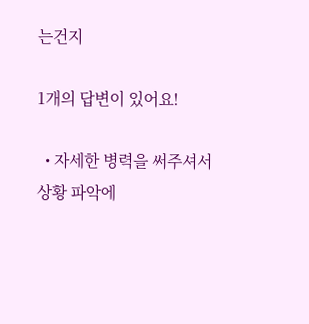는건지

1개의 답변이 있어요!

  • 자세한 병력을 써주셔서 상황 파악에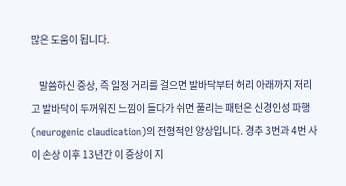많은 도움이 됩니다.

    말씀하신 증상, 즉 일정 거리를 걸으면 발바닥부터 허리 아래까지 저리고 발바닥이 두꺼워진 느낌이 들다가 쉬면 풀리는 패턴은 신경인성 파행(neurogenic claudication)의 전형적인 양상입니다. 경추 3번과 4번 사이 손상 이후 13년간 이 증상이 지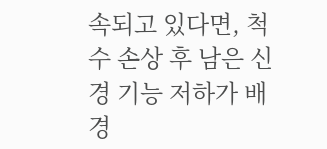속되고 있다면, 척수 손상 후 남은 신경 기능 저하가 배경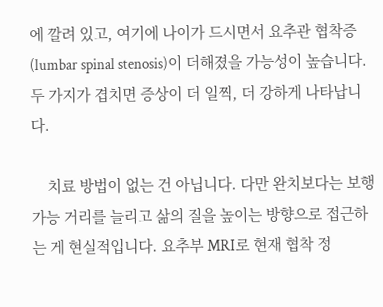에 깔려 있고, 여기에 나이가 드시면서 요추관 협착증(lumbar spinal stenosis)이 더해졌을 가능성이 높습니다. 두 가지가 겹치면 증상이 더 일찍, 더 강하게 나타납니다.

    치료 방법이 없는 건 아닙니다. 다만 완치보다는 보행 가능 거리를 늘리고 삶의 질을 높이는 방향으로 접근하는 게 현실적입니다. 요추부 MRI로 현재 협착 정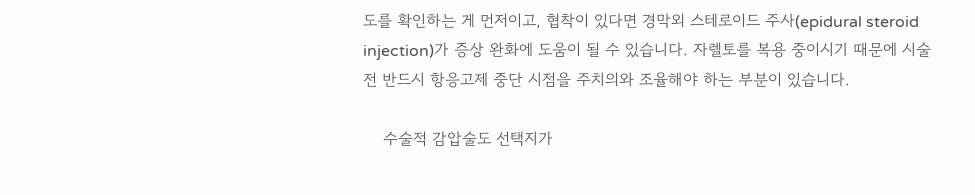도를 확인하는 게 먼저이고, 협착이 있다면 경막외 스테로이드 주사(epidural steroid injection)가 증상 완화에 도움이 될 수 있습니다. 자렐토를 복용 중이시기 때문에 시술 전 반드시 항응고제 중단 시점을 주치의와 조율해야 하는 부분이 있습니다.

    수술적 감압술도 선택지가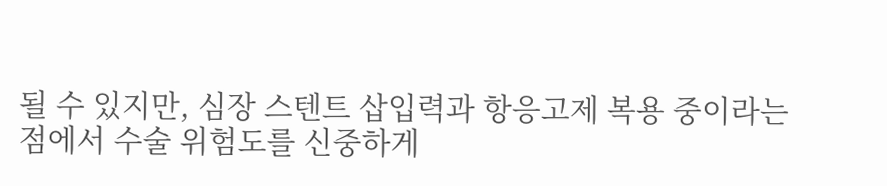될 수 있지만, 심장 스텐트 삽입력과 항응고제 복용 중이라는 점에서 수술 위험도를 신중하게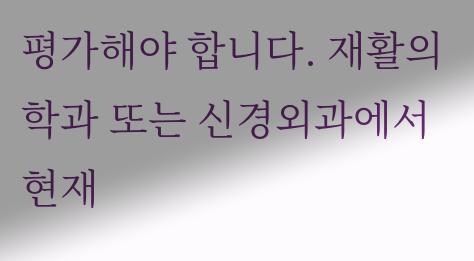평가해야 합니다. 재활의학과 또는 신경외과에서 현재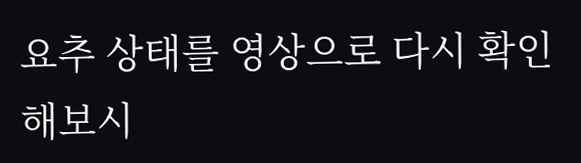요추 상태를 영상으로 다시 확인해보시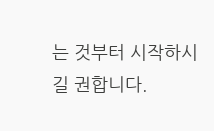는 것부터 시작하시길 권합니다.